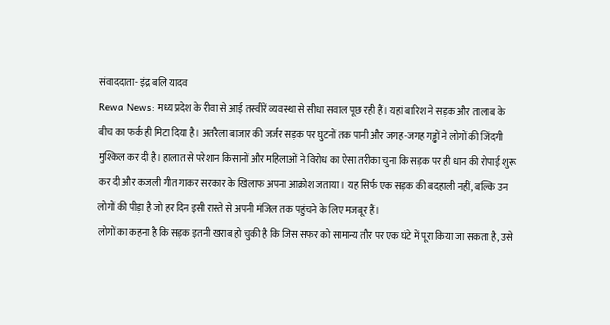संवाददाता- इंद्र बलि यादव
Rewa News: मध्य प्रदेश के रीवा से आई तस्वीरें व्यवस्था से सीधा सवाल पूछ रही हैं। यहां बारिश ने सड़क और तालाब के बीच का फर्क ही मिटा दिया है। अतरैला बाजार की जर्जर सड़क पर घुटनों तक पानी और जगह-जगह गड्ढों ने लोगों की जिंदगी मुश्किल कर दी है। हालात से परेशान किसानों और महिलाओं ने विरोध का ऐसा तरीका चुना कि सड़क पर ही धान की रोपाई शुरू कर दी और कजली गीत गाकर सरकार के खिलाफ अपना आक्रोश जताया। यह सिर्फ एक सड़क की बदहाली नहीं, बल्कि उन लोगों की पीड़ा है जो हर दिन इसी रास्ते से अपनी मंजिल तक पहुंचने के लिए मजबूर हैं।
लोगों का कहना है कि सड़क इतनी खराब हो चुकी है कि जिस सफर को सामान्य तौर पर एक घंटे में पूरा किया जा सकता है, उसे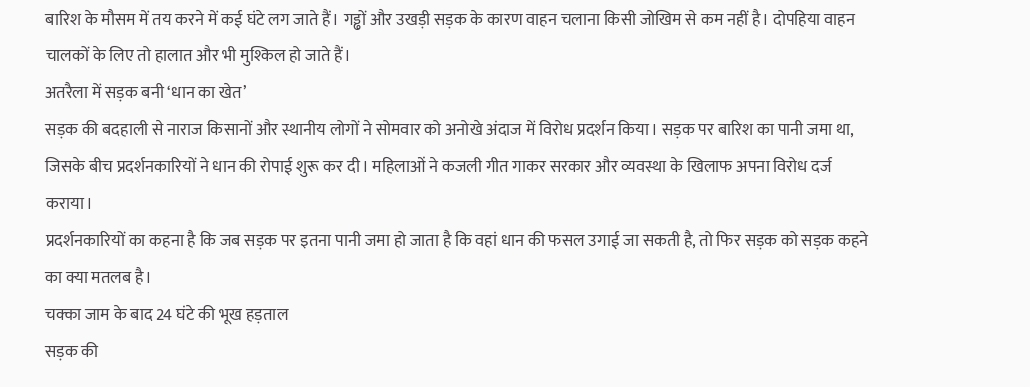बारिश के मौसम में तय करने में कई घंटे लग जाते हैं। गड्ढों और उखड़ी सड़क के कारण वाहन चलाना किसी जोखिम से कम नहीं है। दोपहिया वाहन चालकों के लिए तो हालात और भी मुश्किल हो जाते हैं।
अतरैला में सड़क बनी ‘धान का खेत’
सड़क की बदहाली से नाराज किसानों और स्थानीय लोगों ने सोमवार को अनोखे अंदाज में विरोध प्रदर्शन किया। सड़क पर बारिश का पानी जमा था, जिसके बीच प्रदर्शनकारियों ने धान की रोपाई शुरू कर दी। महिलाओं ने कजली गीत गाकर सरकार और व्यवस्था के खिलाफ अपना विरोध दर्ज कराया।
प्रदर्शनकारियों का कहना है कि जब सड़क पर इतना पानी जमा हो जाता है कि वहां धान की फसल उगाई जा सकती है, तो फिर सड़क को सड़क कहने का क्या मतलब है।
चक्का जाम के बाद 24 घंटे की भूख हड़ताल
सड़क की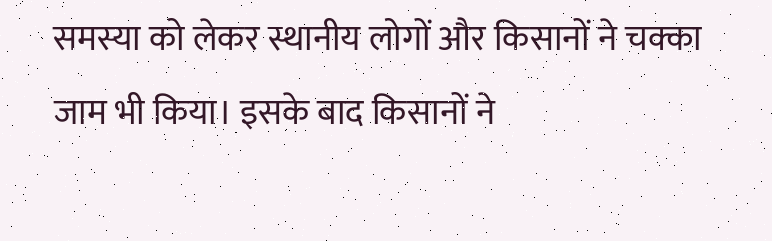समस्या को लेकर स्थानीय लोगों और किसानों ने चक्का जाम भी किया। इसके बाद किसानों ने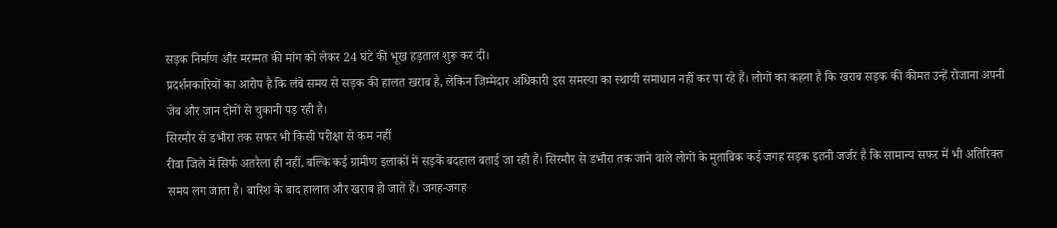सड़क निर्माण और मरम्मत की मांग को लेकर 24 घंटे की भूख हड़ताल शुरू कर दी।
प्रदर्शनकारियों का आरोप है कि लंबे समय से सड़क की हालत खराब है, लेकिन जिम्मेदार अधिकारी इस समस्या का स्थायी समाधान नहीं कर पा रहे हैं। लोगों का कहना है कि खराब सड़क की कीमत उन्हें रोजाना अपनी जेब और जान दोनों से चुकानी पड़ रही है।
सिरमौर से डभौरा तक सफर भी किसी परीक्षा से कम नहीं
रीवा जिले में सिर्फ अतरैला ही नहीं, बल्कि कई ग्रामीण इलाकों में सड़कें बदहाल बताई जा रही हैं। सिरमौर से डभौरा तक जाने वाले लोगों के मुताबिक कई जगह सड़क इतनी जर्जर है कि सामान्य सफर में भी अतिरिक्त समय लग जाता है। बारिश के बाद हालात और खराब हो जाते हैं। जगह-जगह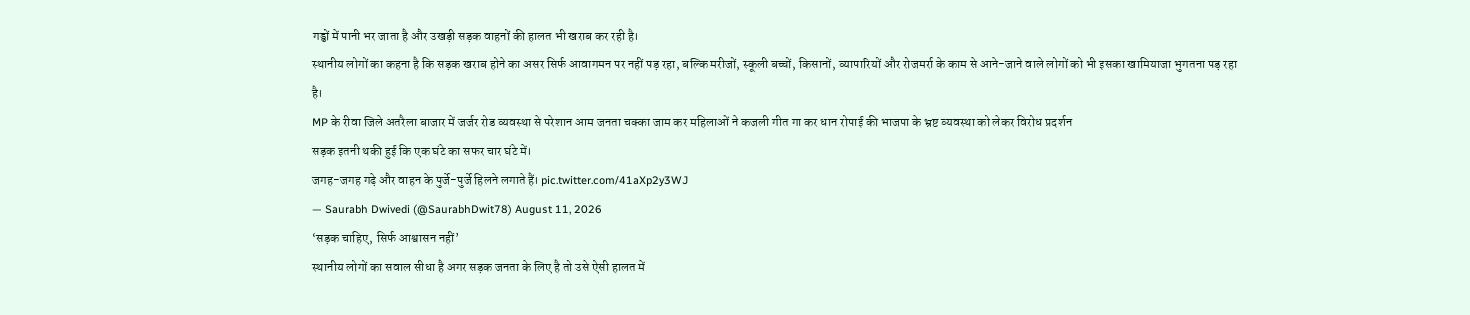गड्ढों में पानी भर जाता है और उखड़ी सड़क वाहनों की हालत भी खराब कर रही है।
स्थानीय लोगों का कहना है कि सड़क खराब होने का असर सिर्फ आवागमन पर नहीं पड़ रहा, बल्कि मरीजों, स्कूली बच्चों, किसानों, व्यापारियों और रोजमर्रा के काम से आने-जाने वाले लोगों को भी इसका खामियाजा भुगतना पड़ रहा है।
MP के रीवा जिले अतरैला बाजार में जर्जर रोड व्यवस्था से परेशान आम जनता चक्का जाम कर महिलाओं ने कजली गीत गा कर धान रोपाई की भाजपा के भ्रष्ट व्यवस्था को लेकर विरोध प्रदर्शन
सड़क इतनी थकी हुई कि एक घंटे का सफर चार घंटे में।
जगह-जगह गढ़े और वाहन के पुर्जे-पुर्जे हिलने लगाते हैं। pic.twitter.com/41aXp2y3WJ
— Saurabh Dwivedi (@SaurabhDwit78) August 11, 2026
‘सड़क चाहिए, सिर्फ आश्वासन नहीं’
स्थानीय लोगों का सवाल सीधा है अगर सड़क जनता के लिए है तो उसे ऐसी हालत में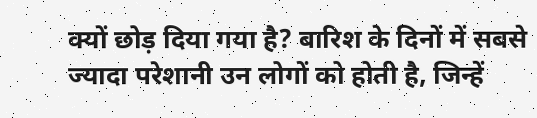क्यों छोड़ दिया गया है? बारिश के दिनों में सबसे ज्यादा परेशानी उन लोगों को होती है, जिन्हें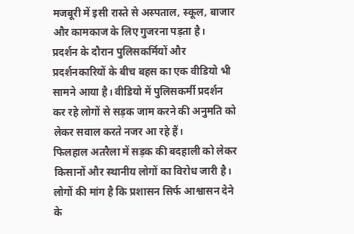मजबूरी में इसी रास्ते से अस्पताल, स्कूल, बाजार और कामकाज के लिए गुजरना पड़ता है।
प्रदर्शन के दौरान पुलिसकर्मियों और प्रदर्शनकारियों के बीच बहस का एक वीडियो भी सामने आया है। वीडियो में पुलिसकर्मी प्रदर्शन कर रहे लोगों से सड़क जाम करने की अनुमति को लेकर सवाल करते नजर आ रहे हैं।
फिलहाल अतरैला में सड़क की बदहाली को लेकर किसानों और स्थानीय लोगों का विरोध जारी है। लोगों की मांग है कि प्रशासन सिर्फ आश्वासन देने के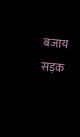बजाय सड़क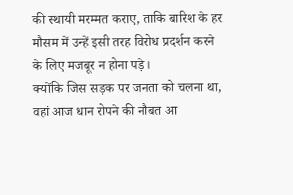की स्थायी मरम्मत कराए, ताकि बारिश के हर मौसम में उन्हें इसी तरह विरोध प्रदर्शन करने के लिए मजबूर न होना पड़े।
क्योंकि जिस सड़क पर जनता को चलना था, वहां आज धान रोपने की नौबत आ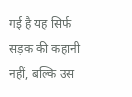गई है यह सिर्फ सड़क की कहानी नहीं, बल्कि उस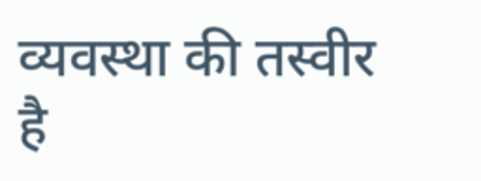व्यवस्था की तस्वीर है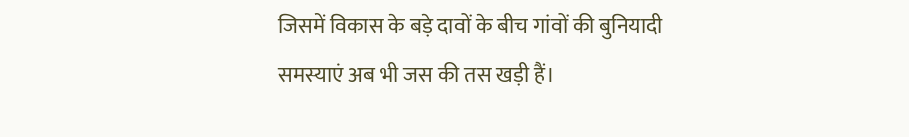जिसमें विकास के बड़े दावों के बीच गांवों की बुनियादी समस्याएं अब भी जस की तस खड़ी हैं।